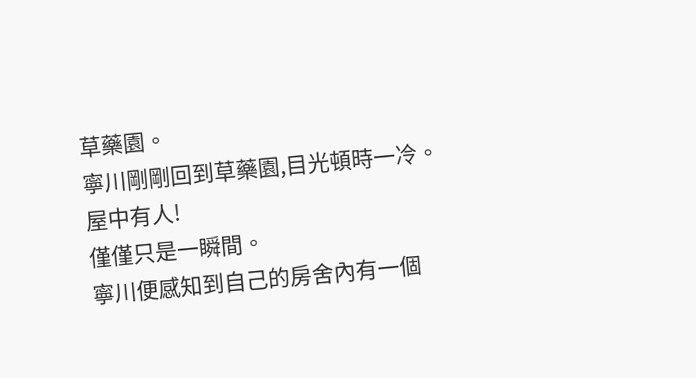草藥園。
寧川剛剛回到草藥園,目光頓時一冷。
屋中有人!
僅僅只是一瞬間。
寧川便感知到自己的房舍內有一個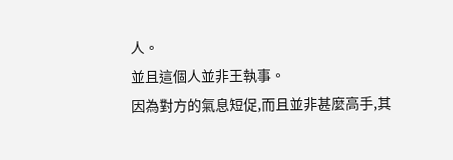人。
並且這個人並非王執事。
因為對方的氣息短促,而且並非甚麼高手,其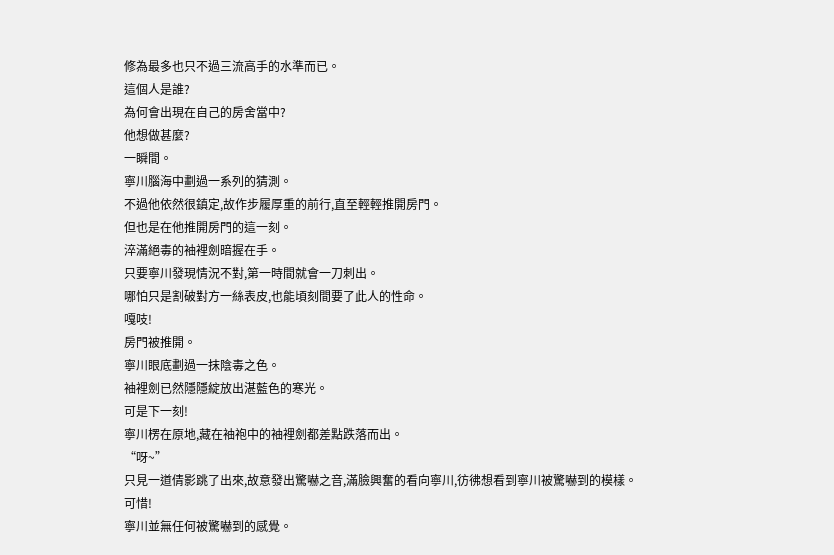修為最多也只不過三流高手的水準而已。
這個人是誰?
為何會出現在自己的房舍當中?
他想做甚麼?
一瞬間。
寧川腦海中劃過一系列的猜測。
不過他依然很鎮定,故作步履厚重的前行,直至輕輕推開房門。
但也是在他推開房門的這一刻。
淬滿絕毒的袖裡劍暗握在手。
只要寧川發現情況不對,第一時間就會一刀刺出。
哪怕只是割破對方一絲表皮,也能頃刻間要了此人的性命。
嘎吱!
房門被推開。
寧川眼底劃過一抹陰毒之色。
袖裡劍已然隱隱綻放出湛藍色的寒光。
可是下一刻!
寧川楞在原地,藏在袖袍中的袖裡劍都差點跌落而出。
“呀~”
只見一道倩影跳了出來,故意發出驚嚇之音,滿臉興奮的看向寧川,彷彿想看到寧川被驚嚇到的模樣。
可惜!
寧川並無任何被驚嚇到的感覺。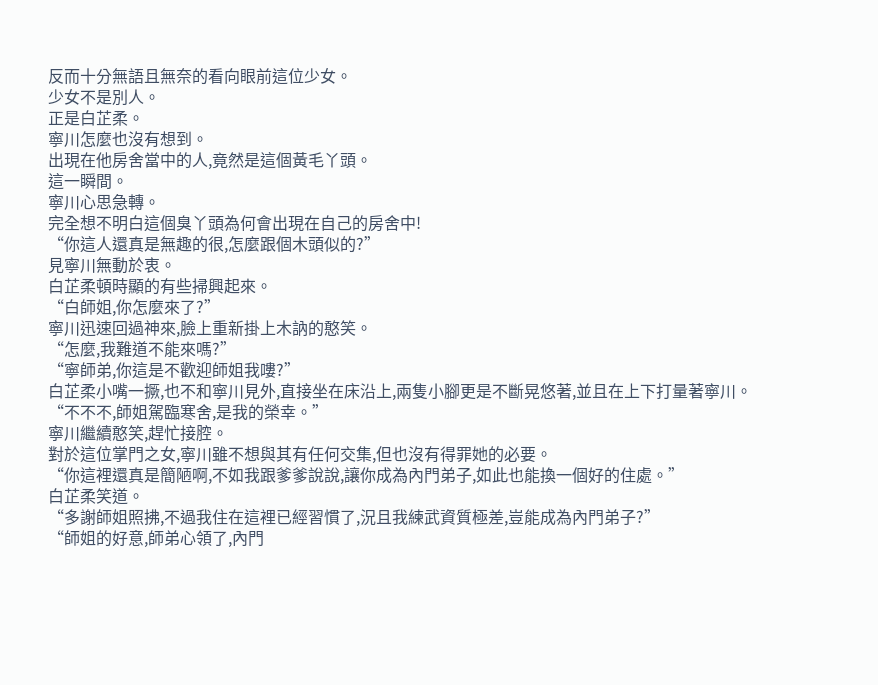反而十分無語且無奈的看向眼前這位少女。
少女不是別人。
正是白芷柔。
寧川怎麼也沒有想到。
出現在他房舍當中的人,竟然是這個黃毛丫頭。
這一瞬間。
寧川心思急轉。
完全想不明白這個臭丫頭為何會出現在自己的房舍中!
“你這人還真是無趣的很,怎麼跟個木頭似的?”
見寧川無動於衷。
白芷柔頓時顯的有些掃興起來。
“白師姐,你怎麼來了?”
寧川迅速回過神來,臉上重新掛上木訥的憨笑。
“怎麼,我難道不能來嗎?”
“寧師弟,你這是不歡迎師姐我嘍?”
白芷柔小嘴一撅,也不和寧川見外,直接坐在床沿上,兩隻小腳更是不斷晃悠著,並且在上下打量著寧川。
“不不不,師姐駕臨寒舍,是我的榮幸。”
寧川繼續憨笑,趕忙接腔。
對於這位掌門之女,寧川雖不想與其有任何交集,但也沒有得罪她的必要。
“你這裡還真是簡陋啊,不如我跟爹爹說說,讓你成為內門弟子,如此也能換一個好的住處。”
白芷柔笑道。
“多謝師姐照拂,不過我住在這裡已經習慣了,況且我練武資質極差,豈能成為內門弟子?”
“師姐的好意,師弟心領了,內門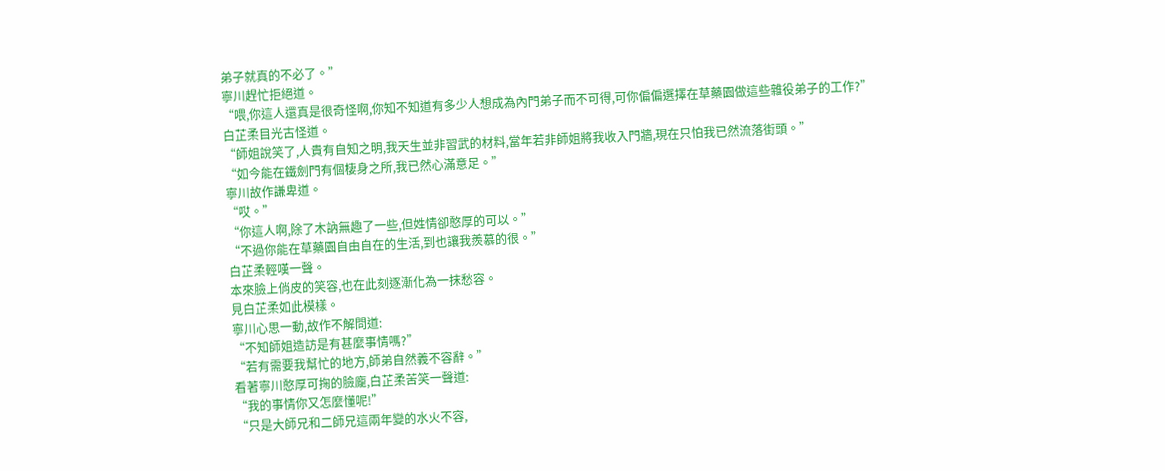弟子就真的不必了。”
寧川趕忙拒絕道。
“喂,你這人還真是很奇怪啊,你知不知道有多少人想成為內門弟子而不可得,可你偏偏選擇在草藥園做這些雜役弟子的工作?”
白芷柔目光古怪道。
“師姐說笑了,人貴有自知之明,我天生並非習武的材料,當年若非師姐將我收入門牆,現在只怕我已然流落街頭。”
“如今能在鐵劍門有個棲身之所,我已然心滿意足。”
寧川故作謙卑道。
“哎。”
“你這人啊,除了木訥無趣了一些,但姓情卻憨厚的可以。”
“不過你能在草藥園自由自在的生活,到也讓我羨慕的很。”
白芷柔輕嘆一聲。
本來臉上俏皮的笑容,也在此刻逐漸化為一抹愁容。
見白芷柔如此模樣。
寧川心思一動,故作不解問道:
“不知師姐造訪是有甚麼事情嗎?”
“若有需要我幫忙的地方,師弟自然義不容辭。”
看著寧川憨厚可掬的臉龐,白芷柔苦笑一聲道:
“我的事情你又怎麼懂呢!”
“只是大師兄和二師兄這兩年變的水火不容,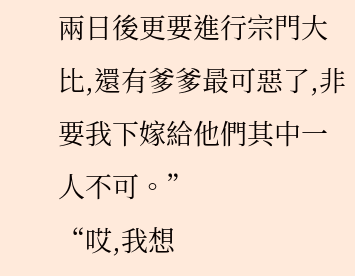兩日後更要進行宗門大比,還有爹爹最可惡了,非要我下嫁給他們其中一人不可。”
“哎,我想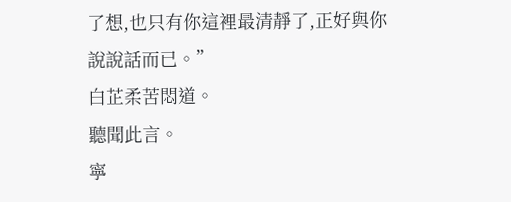了想,也只有你這裡最清靜了,正好與你說說話而已。”
白芷柔苦悶道。
聽聞此言。
寧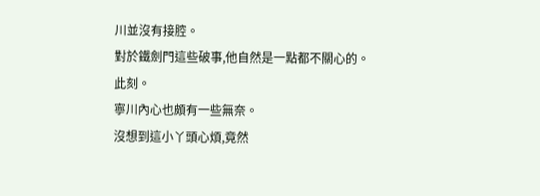川並沒有接腔。
對於鐵劍門這些破事,他自然是一點都不關心的。
此刻。
寧川內心也頗有一些無奈。
沒想到這小丫頭心煩,竟然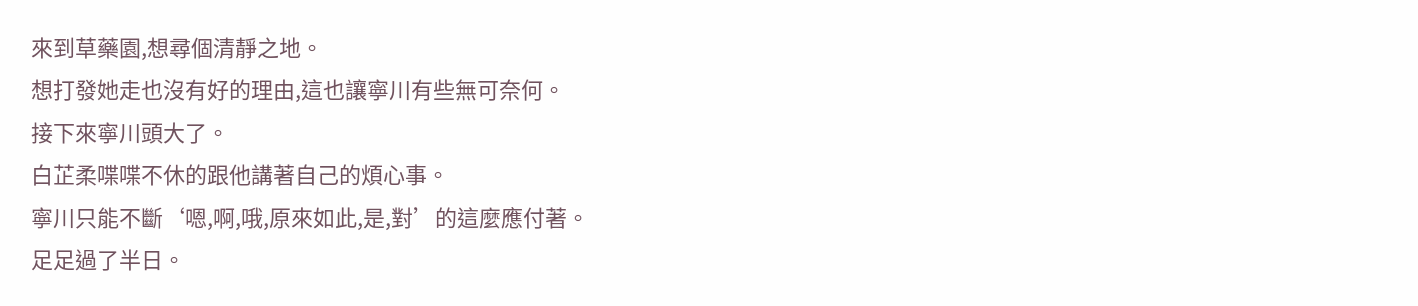來到草藥園,想尋個清靜之地。
想打發她走也沒有好的理由,這也讓寧川有些無可奈何。
接下來寧川頭大了。
白芷柔喋喋不休的跟他講著自己的煩心事。
寧川只能不斷‘嗯,啊,哦,原來如此,是,對’的這麼應付著。
足足過了半日。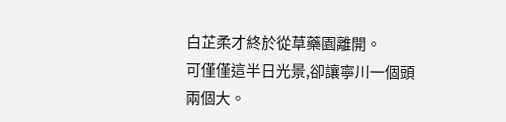白芷柔才終於從草藥園離開。
可僅僅這半日光景,卻讓寧川一個頭兩個大。